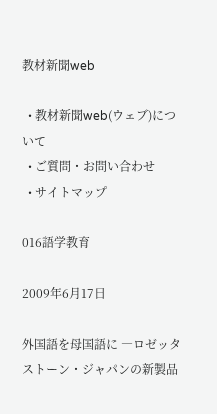教材新聞web

  • 教材新聞web(ウェブ)について
  • ご質問・お問い合わせ
  • サイトマップ

016語学教育

2009年6月17日

外国語を母国語に ―ロゼッタストーン・ジャパンの新製品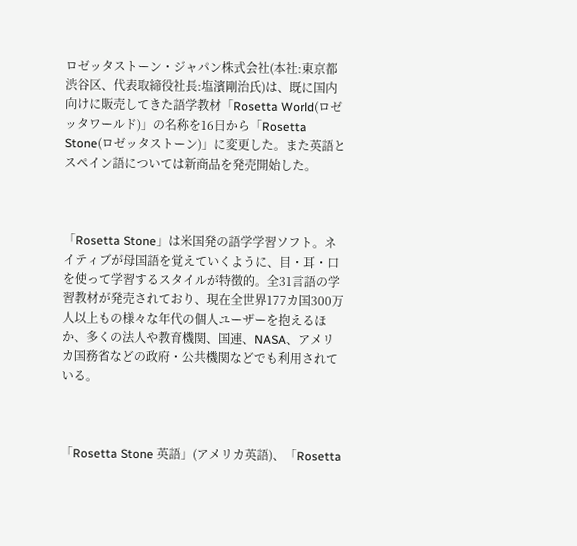ロゼッタストーン・ジャパン株式会社(本社:東京都渋谷区、代表取締役社長:塩濱剛治氏)は、既に国内向けに販売してきた語学教材「Rosetta World(ロゼッタワールド)」の名称を16日から「Rosetta Stone(ロゼッタストーン)」に変更した。また英語とスペイン語については新商品を発売開始した。



「Rosetta Stone」は米国発の語学学習ソフト。ネイティブが母国語を覚えていくように、目・耳・口を使って学習するスタイルが特徴的。全31言語の学習教材が発売されており、現在全世界177カ国300万人以上もの様々な年代の個人ユーザーを抱えるほか、多くの法人や教育機関、国連、NASA、アメリカ国務省などの政府・公共機関などでも利用されている。



「Rosetta Stone 英語」(アメリカ英語)、「Rosetta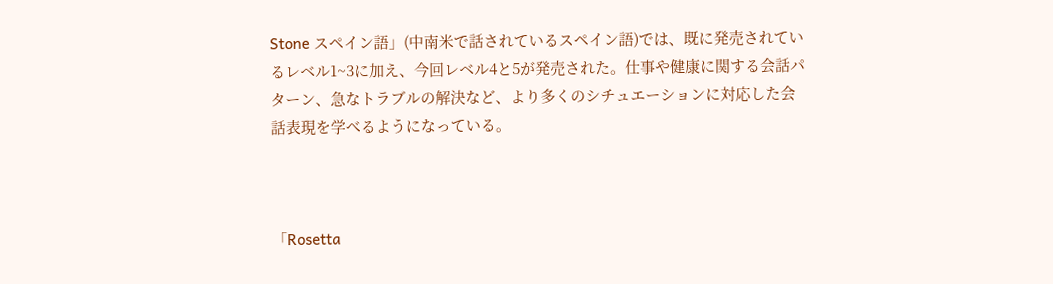Stone スペイン語」(中南米で話されているスペイン語)では、既に発売されているレベル1~3に加え、今回レベル4と5が発売された。仕事や健康に関する会話パターン、急なトラブルの解決など、より多くのシチュエーションに対応した会話表現を学べるようになっている。



「Rosetta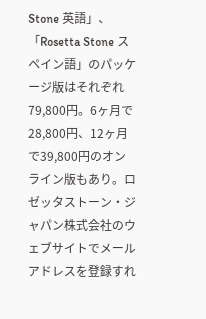Stone 英語」、「Rosetta Stone スペイン語」のパッケージ版はそれぞれ79,800円。6ヶ月で28,800円、12ヶ月で39,800円のオンライン版もあり。ロゼッタストーン・ジャパン株式会社のウェブサイトでメールアドレスを登録すれ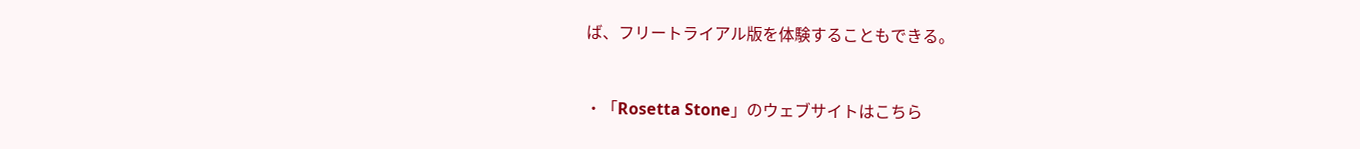ば、フリートライアル版を体験することもできる。



・「Rosetta Stone」のウェブサイトはこちら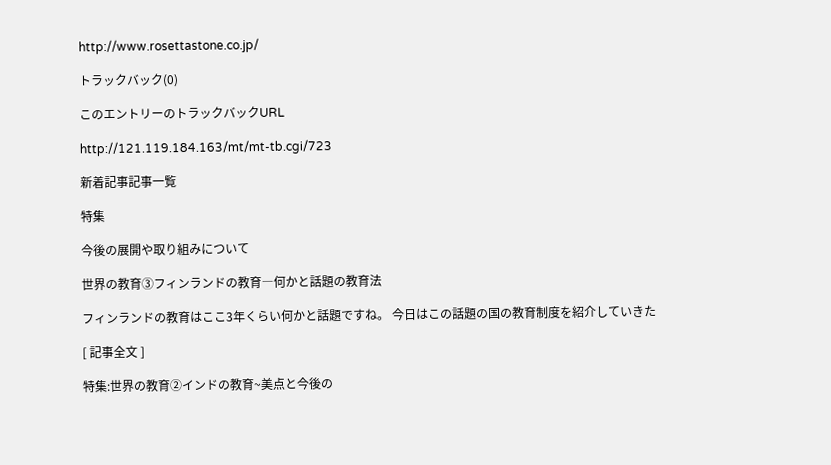http://www.rosettastone.co.jp/

トラックバック(0)

このエントリーのトラックバックURL

http://121.119.184.163/mt/mt-tb.cgi/723

新着記事記事一覧

特集

今後の展開や取り組みについて

世界の教育③フィンランドの教育―何かと話題の教育法

フィンランドの教育はここ3年くらい何かと話題ですね。 今日はこの話題の国の教育制度を紹介していきた

[ 記事全文 ]

特集:世界の教育②インドの教育~美点と今後の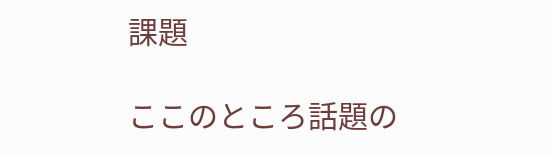課題

ここのところ話題の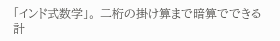「インド式数学」。 二桁の掛け算まで暗算でできる計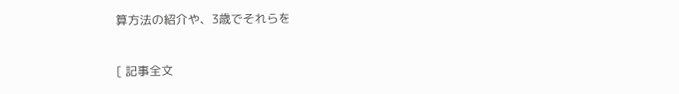算方法の紹介や、3歳でそれらを

[ 記事全文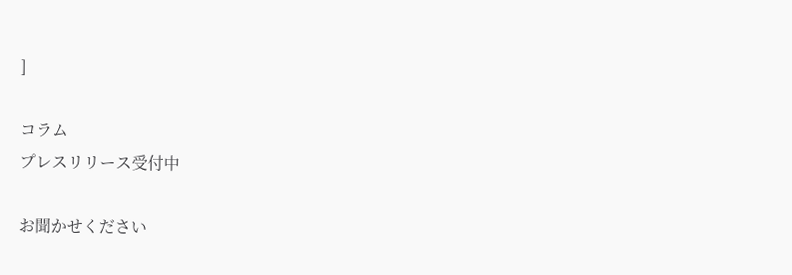]

コラム
プレスリリース受付中

お聞かせください